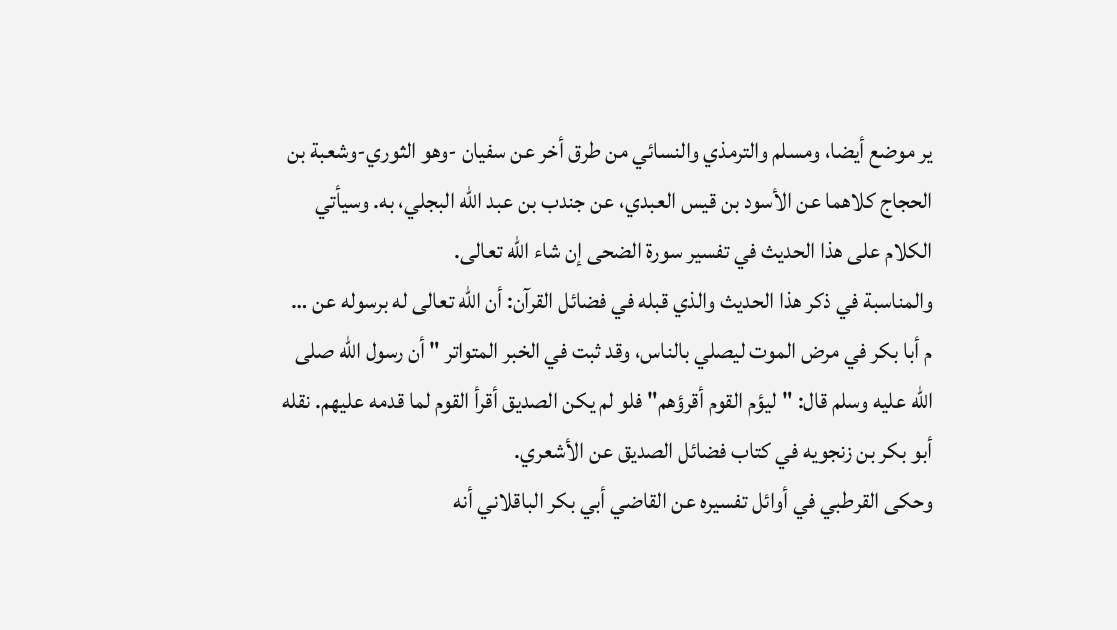ير موضع أيضا، ومسلم والترمذي والنسائي من طرق أخر عن سفيان -وهو الثوري-وشعبة بن الحجاج كلاهما عن الأسود بن قيس العبدي، عن جندب بن عبد الله البجلي، به. وسيأتي الكلام على هذا الحديث في تفسير سورة الضحى إن شاء الله تعالى.
والمناسبة في ذكر هذا الحديث والذي قبله في فضائل القرآن: أن الله تعالى له برسوله عن …
م أبا بكر في مرض الموت ليصلي بالناس، وقد ثبت في الخبر المتواتر " أن رسول الله صلى الله عليه وسلم قال: "ليؤم القوم أقرؤهم" فلو لم يكن الصديق أقرأ القوم لما قدمه عليهم. نقله أبو بكر بن زنجويه في كتاب فضائل الصديق عن الأشعري.
وحكى القرطبي في أوائل تفسيره عن القاضي أبي بكر الباقلاني أنه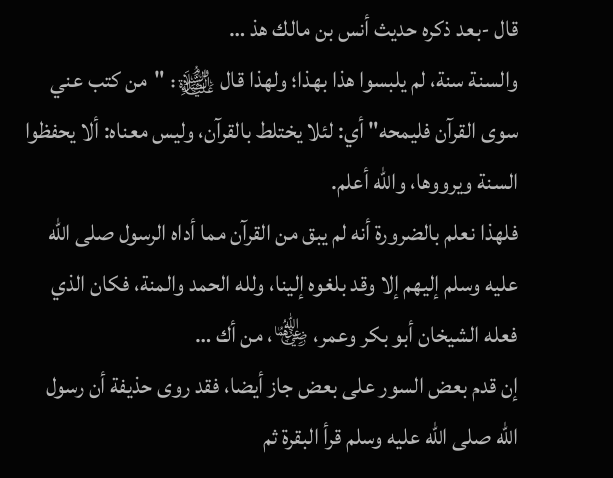قال -بعد ذكره حديث أنس بن مالك هذ …
والسنة سنة، لم يلبسوا هذا بهذا؛ ولهذا قال ﵊: "من كتب عني سوى القرآن فليمحه" أي: لئلا يختلط بالقرآن، وليس معناه: ألا يحفظوا السنة ويرووها، والله أعلم.
فلهذا نعلم بالضرورة أنه لم يبق من القرآن مما أداه الرسول صلى الله عليه وسلم إليهم إلا وقد بلغوه إلينا، ولله الحمد والمنة، فكان الذي فعله الشيخان أبو بكر وعمر، ﵄، من أك …
إن قدم بعض السور على بعض جاز أيضا، فقد روى حذيفة أن رسول الله صلى الله عليه وسلم قرأ البقرة ثم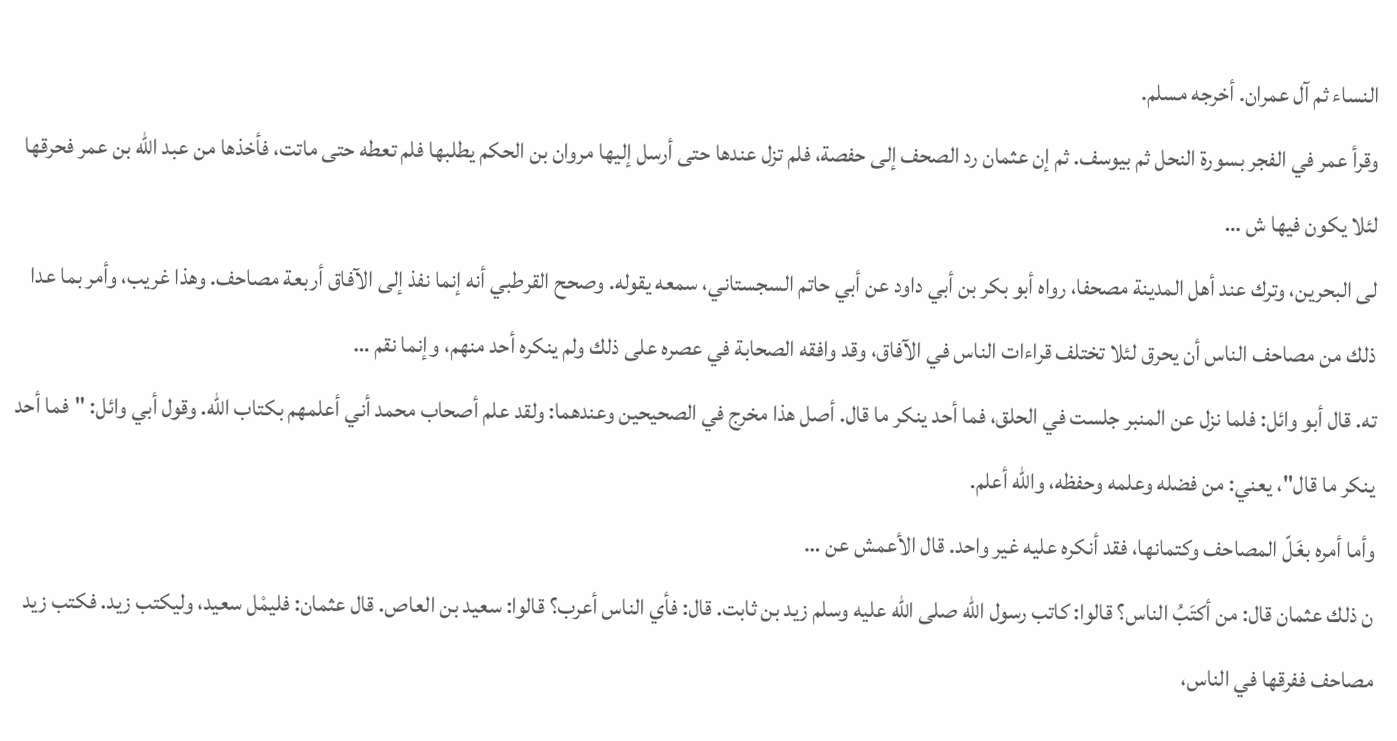النساء ثم آل عمران. أخرجه مسلم.
وقرأ عمر في الفجر بسورة النحل ثم بيوسف. ثم إن عثمان رد الصحف إلى حفصة، فلم تزل عندها حتى أرسل إليها مروان بن الحكم يطلبها فلم تعطه حتى ماتت، فأخذها من عبد الله بن عمر فحرقها لئلا يكون فيها ش …
لى البحرين، وترك عند أهل المدينة مصحفا، رواه أبو بكر بن أبي داود عن أبي حاتم السجستاني، سمعه يقوله. وصحح القرطبي أنه إنما نفذ إلى الآفاق أربعة مصاحف. وهذا غريب، وأمر بما عدا ذلك من مصاحف الناس أن يحرق لئلا تختلف قراءات الناس في الآفاق، وقد وافقه الصحابة في عصره على ذلك ولم ينكره أحد منهم، وإنما نقم …
ته. قال أبو وائل: فلما نزل عن المنبر جلست في الحلق، فما أحد ينكر ما قال. أصل هذا مخرج في الصحيحين وعندهما: ولقد علم أصحاب محمد أني أعلمهم بكتاب الله. وقول أبي وائل: "فما أحد ينكر ما قال"، يعني: من فضله وعلمه وحفظه، والله أعلم.
وأما أمره بغَلّ المصاحف وكتمانها، فقد أنكره عليه غير واحد. قال الأعمش عن …
ن ذلك عثمان قال: من أكتَبُ الناس؟ قالوا: كاتب رسول الله صلى الله عليه وسلم زيد بن ثابت. قال: فأي الناس أعرب؟ قالوا: سعيد بن العاص. قال عثمان: فليمْل سعيد، وليكتب زيد. فكتب زيد مصاحف ففرقها في الناس،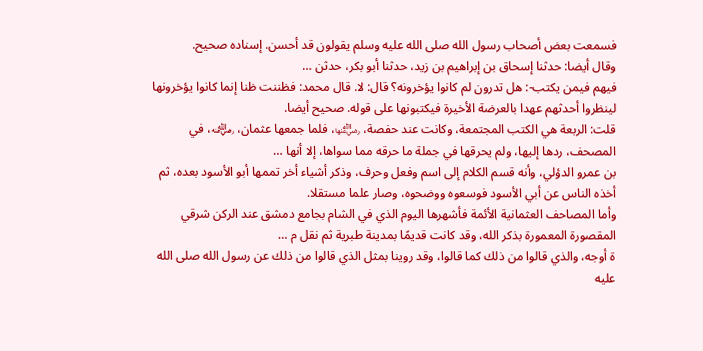فسمعت بعض أصحاب رسول الله صلى الله عليه وسلم يقولون قد أحسن. إسناده صحيح.
وقال أيضا: حدثنا إسحاق بن إبراهيم بن زيد، حدثنا أبو بكر، حدثن …
فيهم فيمن يكتب-: هل تدرون لم كانوا يؤخرونه؟ قال: لا. قال محمد: فظننت ظنا إنما كانوا يؤخرونها لينظروا أحدثهم عهدا بالعرضة الأخيرة فيكتبونها على قوله. صحيح أيضا.
قلت: الربعة هي الكتب المجتمعة، وكانت عند حفصة، ﵂، فلما جمعها عثمان، ﵁، في المصحف، ردها إليها، ولم يحرقها في جملة ما حرقه مما سواها، إلا أنها …
بن عمرو الدؤلي، وأنه قسم الكلام إلى اسم وفعل وحرف، وذكر أشياء أخر تممها أبو الأسود بعده، ثم أخذه الناس عن أبي الأسود فوسعوه ووضحوه، وصار علما مستقلا.
وأما المصاحف العثمانية الأئمة فأشهرها اليوم الذي في الشام بجامع دمشق عند الركن شرقي المقصورة المعمورة بذكر الله، وقد كانت قديمًا بمدينة طبرية ثم نقل م …
ة أوجه، والذي قالوا من ذلك كما قالوا، وقد روينا بمثل الذي قالوا من ذلك عن رسول الله صلى الله عليه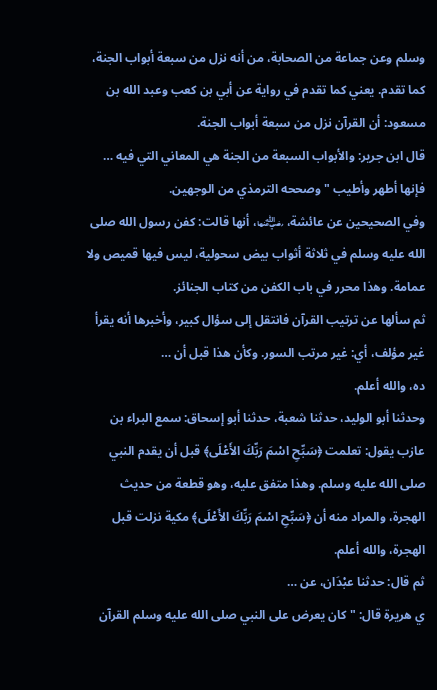وسلم وعن جماعة من الصحابة، من أنه نزل من سبعة أبواب الجنة، كما تقدم. يعني كما تقدم في رواية عن أبي بن كعب وعبد الله بن مسعود: أن القرآن نزل من سبعة أبواب الجنة.
قال ابن جرير: والأبواب السبعة من الجنة هي المعاني التي فيه …
فإنها أطهر وأطيب " وصححه الترمذي من الوجهين.
وفي الصحيحين عن عائشة، ﵂، أنها قالت: كفن رسول الله صلى الله عليه وسلم في ثلاثة أثواب بيض سحولية، ليس فيها قميص ولا عمامة. وهذا محرر في باب الكفن من كتاب الجنائز.
ثم سألها عن ترتيب القرآن فانتقل إلى سؤال كبير، وأخبرها أنه يقرأ غير مؤلف، أي: غير مرتب السور. وكأن هذا قبل أن …
ده، والله أعلم.
وحدثنا أبو الوليد، حدثنا شعبة، حدثنا أبو إسحاق: سمع البراء بن عازب يقول: تعلمت ﴿سَبِّحِ اسْمَ رَبِّكَ الأَعْلَى﴾ قبل أن يقدم النبي صلى الله عليه وسلم. وهذا متفق عليه، وهو قطعة من حديث الهجرة، والمراد منه أن ﴿سَبِّحِ اسْمَ رَبِّكَ الأَعْلَى﴾ مكية نزلت قبل الهجرة، والله أعلم.
ثم قال: حدثنا عبْدَان، عن …
ي هريرة قال: " كان يعرض على النبي صلى الله عليه وسلم القرآن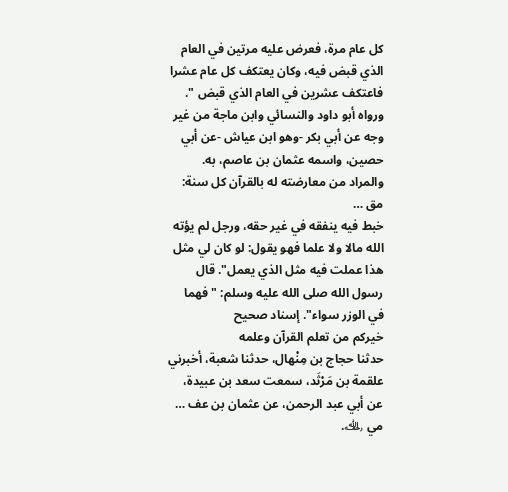كل عام مرة، فعرض عليه مرتين في العام الذي قبض فيه، وكان يعتكف كل عام عشرا فاعتكف عشرين في العام الذي قبض ".
ورواه أبو داود والنسائي وابن ماجة من غير وجه عن أبي بكر -وهو ابن عياش -عن أبي حصين، واسمه عثمان بن عاصم، به. والمراد من معارضته له بالقرآن كل سنة: مق …
خبط فيه ينفقه في غير حقه، ورجل لم يؤته الله مالا ولا علما فهو يقول: لو كان لي مثل
هذا عملت فيه مثل الذي يعمل". قال رسول الله صلى الله عليه وسلم: "فهما في الوزر سواء". إسناد صحيح
خيركم من تعلم القرآن وعلمه
حدثنا حجاج بن مِنْهال، حدثنا شعبة، أخبرني علقمة بن مَرْثَد، سمعت سعد بن عبيدة، عن أبي عبد الرحمن، عن عثمان بن عف …
مي ﵀.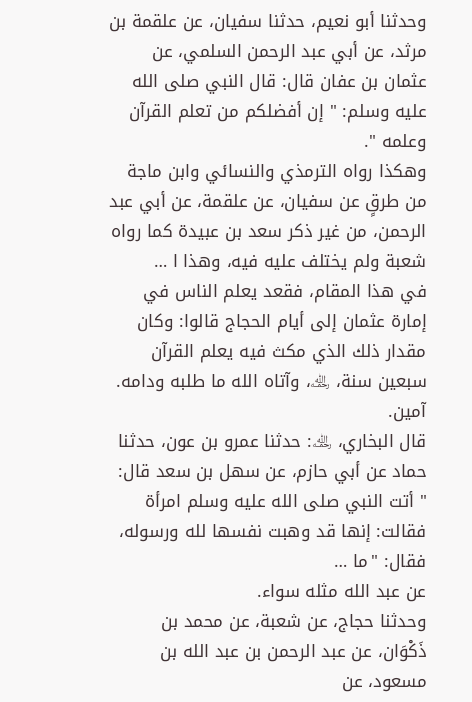وحدثنا أبو نعيم، حدثنا سفيان، عن علقمة بن مرثد، عن أبي عبد الرحمن السلمي، عن عثمان بن عفان قال: قال النبي صلى الله عليه وسلم: " إن أفضلكم من تعلم القرآن وعلمه ".
وهكذا رواه الترمذي والنسائي وابن ماجة من طرقٍ عن سفيان، عن علقمة، عن أبي عبد الرحمن، من غير ذكر سعد بن عبيدة كما رواه شعبة ولم يختلف عليه فيه، وهذا ا …
في هذا المقام، فقعد يعلم الناس في إمارة عثمان إلى أيام الحجاج قالوا: وكان مقدار ذلك الذي مكث فيه يعلم القرآن سبعين سنة، ﵀، وآتاه الله ما طلبه ودامه. آمين.
قال البخاري، ﵀: حدثنا عمرو بن عون، حدثنا حماد عن أبي حازم، عن سهل بن سعد قال: " أتت النبي صلى الله عليه وسلم امرأة فقالت: إنها قد وهبت نفسها لله ورسوله، فقال: "ما …
عن عبد الله مثله سواء.
وحدثنا حجاج، عن شعبة، عن محمد بن ذَكْوَان، عن عبد الرحمن بن عبد الله بن مسعود، عن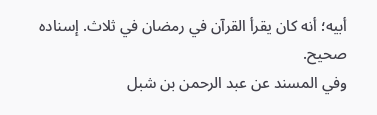أبيه؛ أنه كان يقرأ القرآن في رمضان في ثلاث. إسناده صحيح.
وفي المسند عن عبد الرحمن بن شبل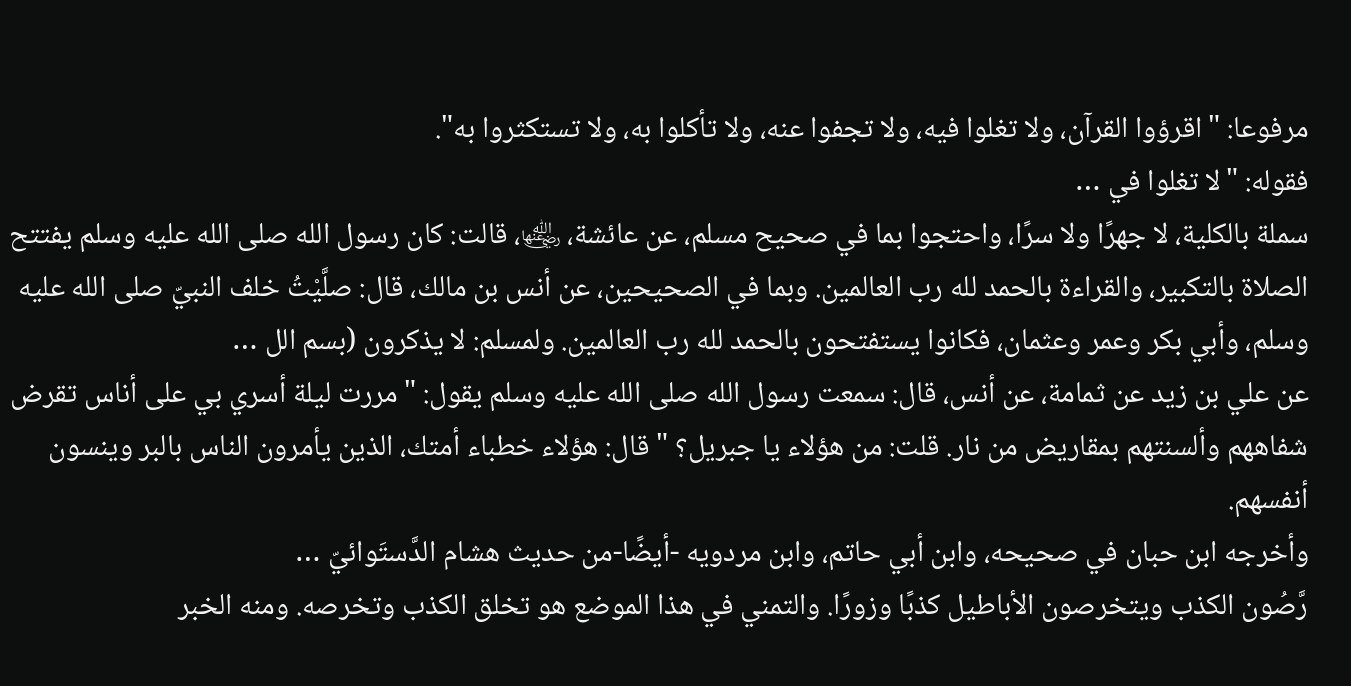مرفوعا: "اقرؤوا القرآن، ولا تغلوا فيه، ولا تجفوا عنه، ولا تأكلوا به، ولا تستكثروا به".
فقوله: "لا تغلوا في …
سملة بالكلية، لا جهرًا ولا سرًا، واحتجوا بما في صحيح مسلم، عن عائشة، ﵂، قالت: كان رسول الله صلى الله عليه وسلم يفتتح الصلاة بالتكبير، والقراءة بالحمد لله رب العالمين. وبما في الصحيحين، عن أنس بن مالك، قال: صلَّيْتُ خلف النبيّ صلى الله عليه وسلم، وأبي بكر وعمر وعثمان، فكانوا يستفتحون بالحمد لله رب العالمين. ولمسلم: لا يذكرون (بسم الل …
عن علي بن زيد عن ثمامة، عن أنس، قال: سمعت رسول الله صلى الله عليه وسلم يقول: "مررت ليلة أسري بي على أناس تقرض شفاههم وألسنتهم بمقاريض من نار. قلت: من هؤلاء يا جبريل؟ " قال: هؤلاء خطباء أمتك، الذين يأمرون الناس بالبر وينسون أنفسهم.
وأخرجه ابن حبان في صحيحه، وابن أبي حاتم، وابن مردويه -أيضًا-من حديث هشام الدَّستَوائيّ …
رَّصُون الكذب ويتخرصون الأباطيل كذبًا وزورًا. والتمني في هذا الموضع هو تخلق الكذب وتخرصه. ومنه الخبر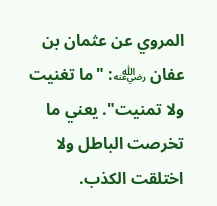المروي عن عثمان بن عفان ﵁: "ما تغنيت ولا تمنيت". يعني ما تخرصت الباطل ولا اختلقت الكذب.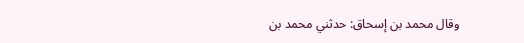وقال محمد بن إسحاق: حدثني محمد بن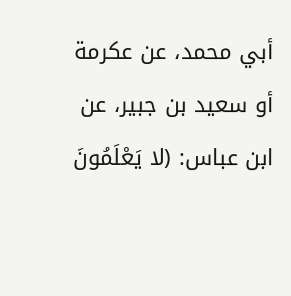أبي محمد، عن عكرمة أو سعيد بن جبير، عن ابن عباس: (لا يَعْلَمُونَ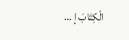الْكِتَابَ إ …